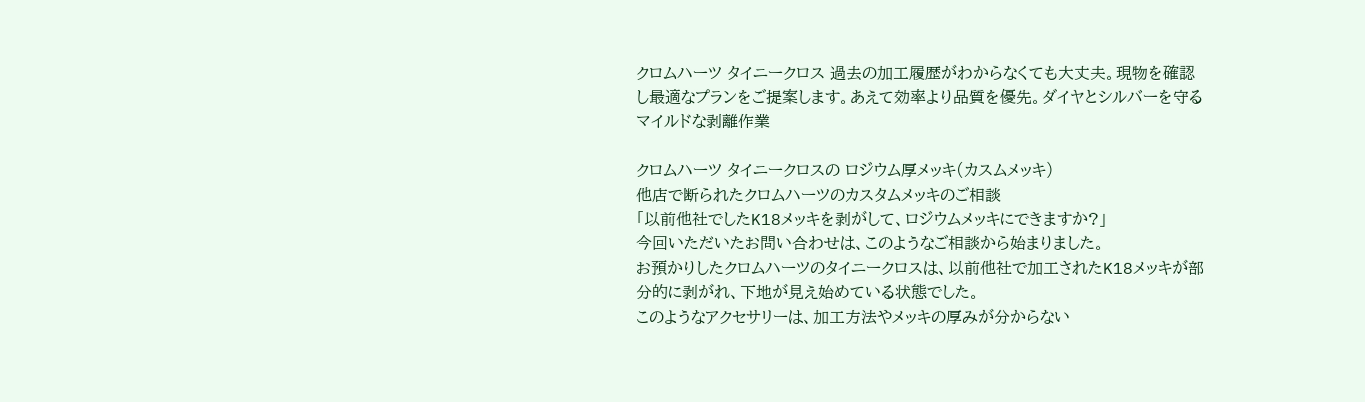クロムハーツ タイニークロス 過去の加工履歴がわからなくても大丈夫。現物を確認し最適なプランをご提案します。あえて効率より品質を優先。ダイヤとシルバーを守るマイルドな剥離作業

クロムハーツ タイニークロスの ロジウム厚メッキ(カスムメッキ)
他店で断られたクロムハーツのカスタムメッキのご相談
「以前他社でしたK18メッキを剥がして、ロジウムメッキにできますか?」
今回いただいたお問い合わせは、このようなご相談から始まりました。
お預かりしたクロムハーツのタイニークロスは、以前他社で加工されたK18メッキが部分的に剥がれ、下地が見え始めている状態でした。
このようなアクセサリーは、加工方法やメッキの厚みが分からない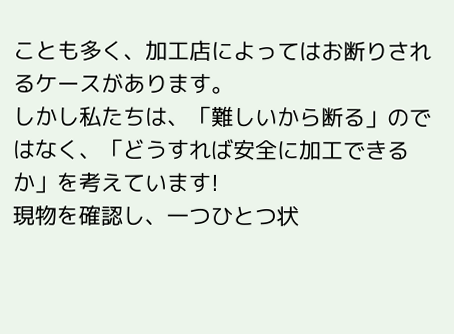ことも多く、加工店によってはお断りされるケースがあります。
しかし私たちは、「難しいから断る」のではなく、「どうすれば安全に加工できるか」を考えています!
現物を確認し、一つひとつ状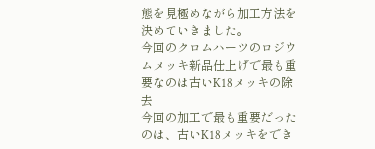態を見極めながら加工方法を決めていきました。
今回のクロムハーツのロジウムメッキ新品仕上げで最も重要なのは古いK18メッキの除去
今回の加工で最も重要だったのは、古いK18メッキをでき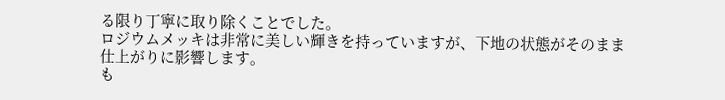る限り丁寧に取り除くことでした。
ロジウムメッキは非常に美しい輝きを持っていますが、下地の状態がそのまま仕上がりに影響します。
も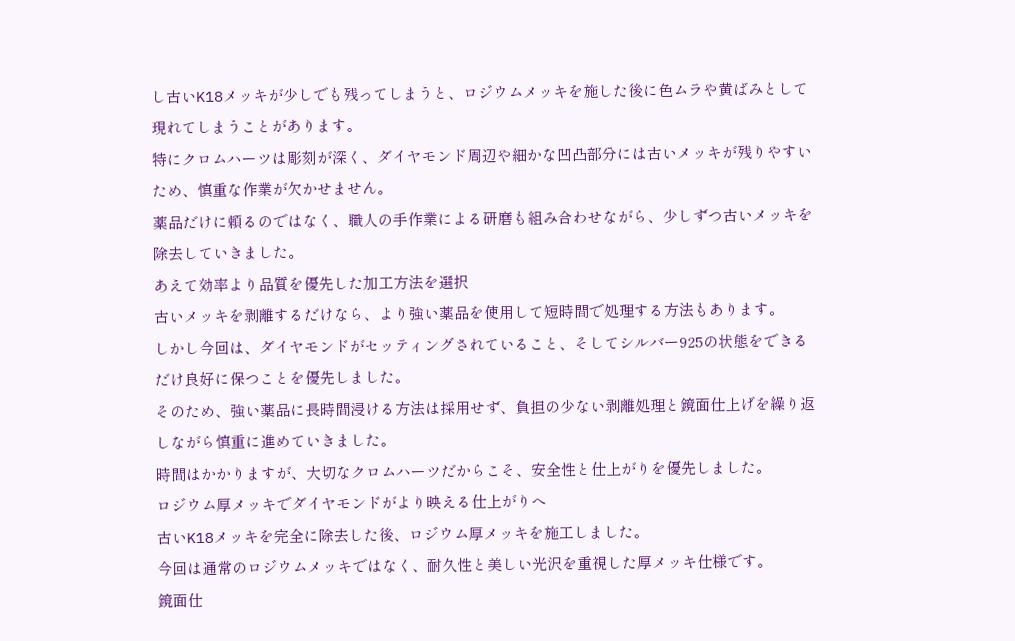し古いK18メッキが少しでも残ってしまうと、ロジウムメッキを施した後に色ムラや黄ばみとして現れてしまうことがあります。
特にクロムハーツは彫刻が深く、ダイヤモンド周辺や細かな凹凸部分には古いメッキが残りやすいため、慎重な作業が欠かせません。
薬品だけに頼るのではなく、職人の手作業による研磨も組み合わせながら、少しずつ古いメッキを除去していきました。
あえて効率より品質を優先した加工方法を選択
古いメッキを剥離するだけなら、より強い薬品を使用して短時間で処理する方法もあります。
しかし今回は、ダイヤモンドがセッティングされていること、そしてシルバー925の状態をできるだけ良好に保つことを優先しました。
そのため、強い薬品に長時間浸ける方法は採用せず、負担の少ない剥離処理と鏡面仕上げを繰り返しながら慎重に進めていきました。
時間はかかりますが、大切なクロムハーツだからこそ、安全性と仕上がりを優先しました。
ロジウム厚メッキでダイヤモンドがより映える仕上がりへ
古いK18メッキを完全に除去した後、ロジウム厚メッキを施工しました。
今回は通常のロジウムメッキではなく、耐久性と美しい光沢を重視した厚メッキ仕様です。
鏡面仕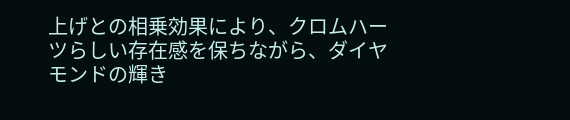上げとの相乗効果により、クロムハーツらしい存在感を保ちながら、ダイヤモンドの輝き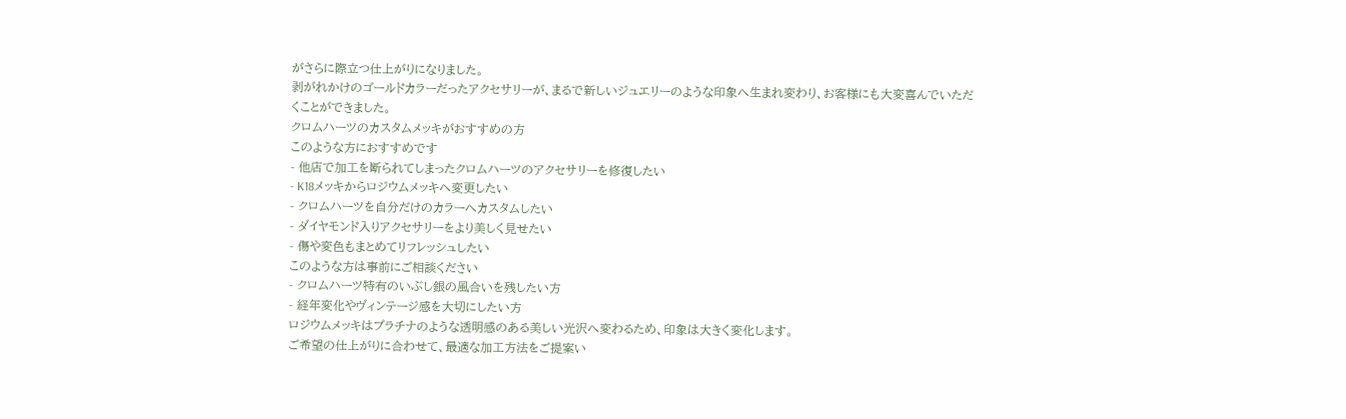がさらに際立つ仕上がりになりました。
剥がれかけのゴールドカラーだったアクセサリーが、まるで新しいジュエリーのような印象へ生まれ変わり、お客様にも大変喜んでいただくことができました。
クロムハーツのカスタムメッキがおすすめの方
このような方におすすめです
- 他店で加工を断られてしまったクロムハーツのアクセサリーを修復したい
- K18メッキからロジウムメッキへ変更したい
- クロムハーツを自分だけのカラーへカスタムしたい
- ダイヤモンド入りアクセサリーをより美しく見せたい
- 傷や変色もまとめてリフレッシュしたい
このような方は事前にご相談ください
- クロムハーツ特有のいぶし銀の風合いを残したい方
- 経年変化やヴィンテージ感を大切にしたい方
ロジウムメッキはプラチナのような透明感のある美しい光沢へ変わるため、印象は大きく変化します。
ご希望の仕上がりに合わせて、最適な加工方法をご提案い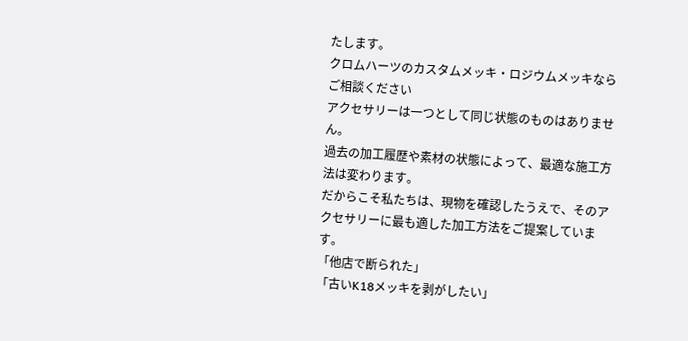たします。
クロムハーツのカスタムメッキ・ロジウムメッキならご相談ください
アクセサリーは一つとして同じ状態のものはありません。
過去の加工履歴や素材の状態によって、最適な施工方法は変わります。
だからこそ私たちは、現物を確認したうえで、そのアクセサリーに最も適した加工方法をご提案しています。
「他店で断られた」
「古いK18メッキを剥がしたい」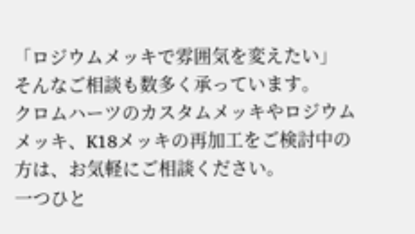「ロジウムメッキで雰囲気を変えたい」
そんなご相談も数多く承っています。
クロムハーツのカスタムメッキやロジウムメッキ、K18メッキの再加工をご検討中の方は、お気軽にご相談ください。
一つひと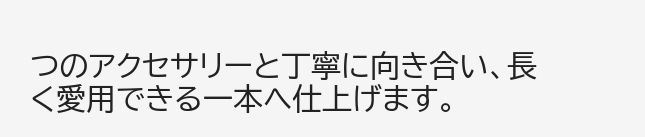つのアクセサリーと丁寧に向き合い、長く愛用できる一本へ仕上げます。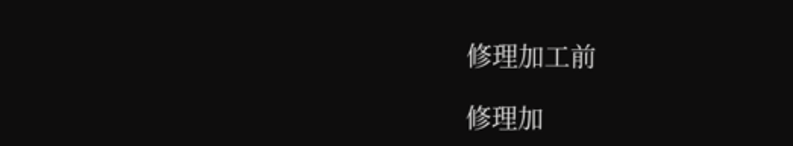修理加工前

修理加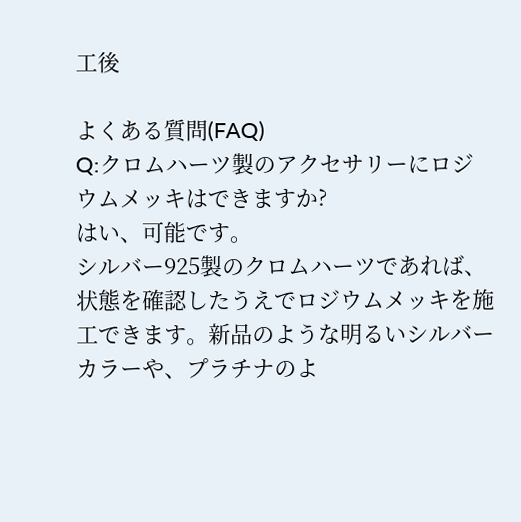工後

よくある質問(FAQ)
Q:クロムハーツ製のアクセサリーにロジウムメッキはできますか?
はい、可能です。
シルバー925製のクロムハーツであれば、状態を確認したうえでロジウムメッキを施工できます。新品のような明るいシルバーカラーや、プラチナのよ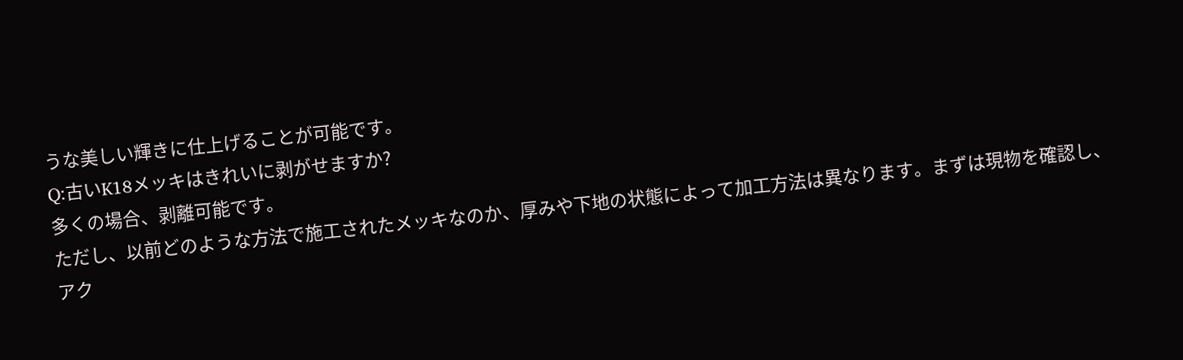うな美しい輝きに仕上げることが可能です。
Q:古いK18メッキはきれいに剥がせますか?
多くの場合、剥離可能です。
ただし、以前どのような方法で施工されたメッキなのか、厚みや下地の状態によって加工方法は異なります。まずは現物を確認し、アク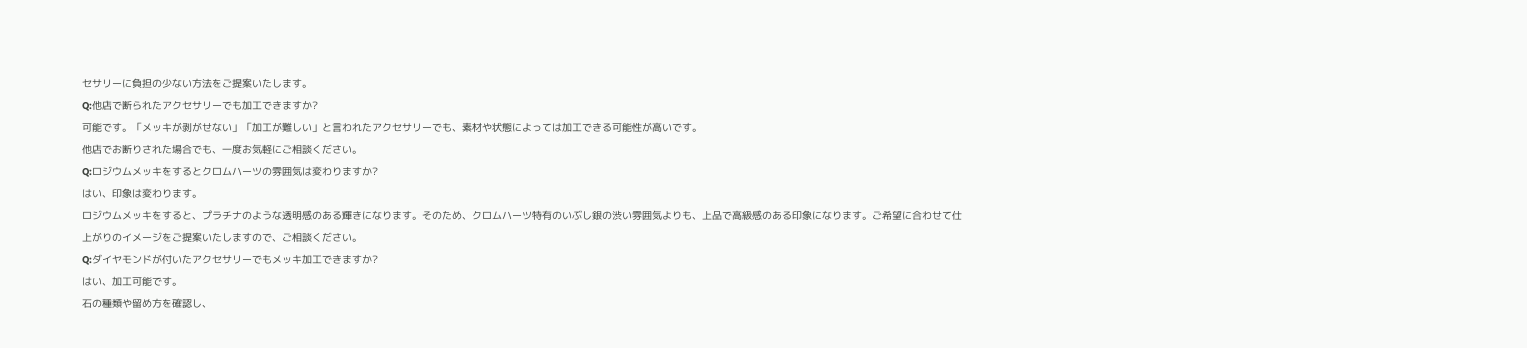セサリーに負担の少ない方法をご提案いたします。
Q:他店で断られたアクセサリーでも加工できますか?
可能です。「メッキが剥がせない」「加工が難しい」と言われたアクセサリーでも、素材や状態によっては加工できる可能性が高いです。
他店でお断りされた場合でも、一度お気軽にご相談ください。
Q:ロジウムメッキをするとクロムハーツの雰囲気は変わりますか?
はい、印象は変わります。
ロジウムメッキをすると、プラチナのような透明感のある輝きになります。そのため、クロムハーツ特有のいぶし銀の渋い雰囲気よりも、上品で高級感のある印象になります。ご希望に合わせて仕上がりのイメージをご提案いたしますので、ご相談ください。
Q:ダイヤモンドが付いたアクセサリーでもメッキ加工できますか?
はい、加工可能です。
石の種類や留め方を確認し、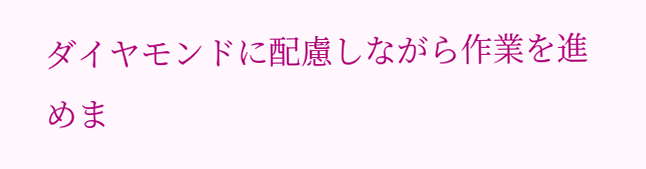ダイヤモンドに配慮しながら作業を進めま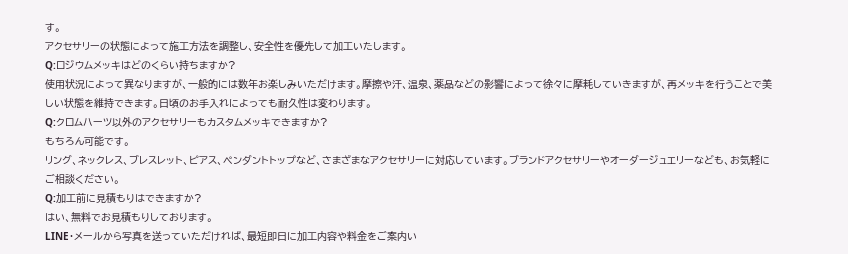す。
アクセサリーの状態によって施工方法を調整し、安全性を優先して加工いたします。
Q:ロジウムメッキはどのくらい持ちますか?
使用状況によって異なりますが、一般的には数年お楽しみいただけます。摩擦や汗、温泉、薬品などの影響によって徐々に摩耗していきますが、再メッキを行うことで美しい状態を維持できます。日頃のお手入れによっても耐久性は変わります。
Q:クロムハーツ以外のアクセサリーもカスタムメッキできますか?
もちろん可能です。
リング、ネックレス、ブレスレット、ピアス、ペンダントトップなど、さまざまなアクセサリーに対応しています。ブランドアクセサリーやオーダージュエリーなども、お気軽にご相談ください。
Q:加工前に見積もりはできますか?
はい、無料でお見積もりしております。
LINE・メールから写真を送っていただければ、最短即日に加工内容や料金をご案内い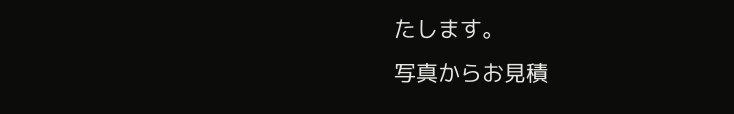たします。
写真からお見積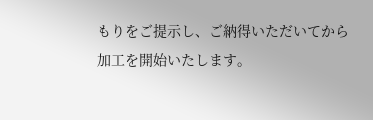もりをご提示し、ご納得いただいてから加工を開始いたします。